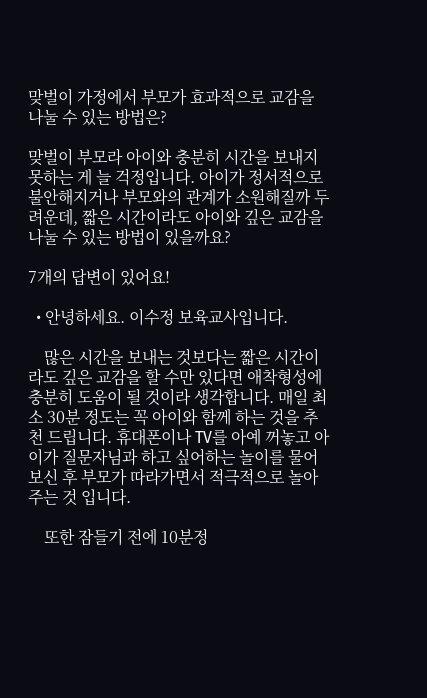맞벌이 가정에서 부모가 효과적으로 교감을 나눌 수 있는 방법은?

맞벌이 부모라 아이와 충분히 시간을 보내지 못하는 게 늘 걱정입니다. 아이가 정서적으로 불안해지거나 부모와의 관계가 소원해질까 두려운데, 짧은 시간이라도 아이와 깊은 교감을 나눌 수 있는 방법이 있을까요?

7개의 답변이 있어요!

  • 안녕하세요. 이수정 보육교사입니다.

    많은 시간을 보내는 것보다는 짧은 시간이라도 깊은 교감을 할 수만 있다면 애착형성에 충분히 도움이 될 것이라 생각합니다. 매일 최소 30분 정도는 꼭 아이와 함께 하는 것을 추천 드립니다. 휴대폰이나 TV를 아예 꺼놓고 아이가 질문자님과 하고 싶어하는 놀이를 물어보신 후 부모가 따라가면서 적극적으로 놀아주는 것 입니다.

    또한 잠들기 전에 10분정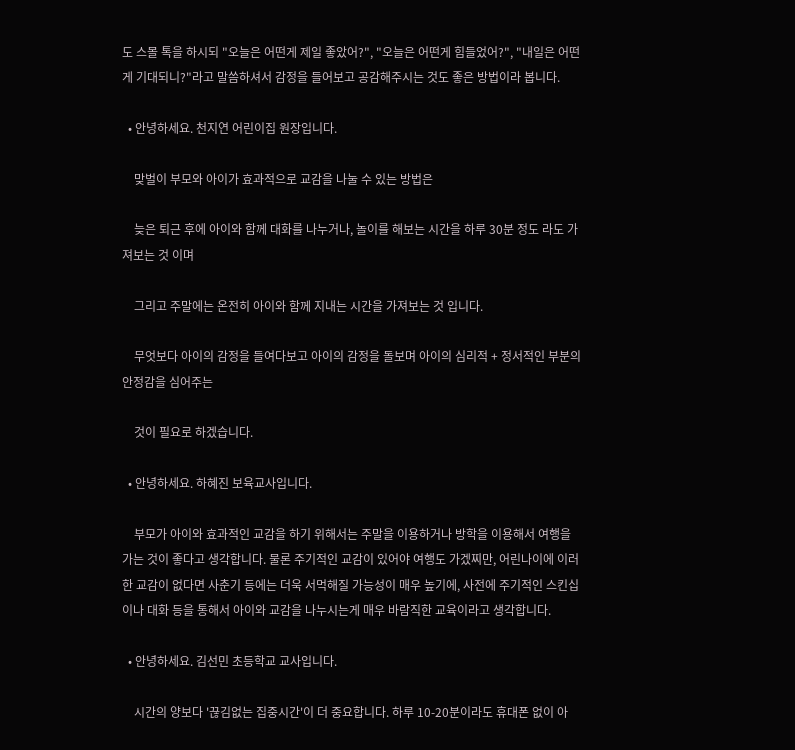도 스몰 톡을 하시되 "오늘은 어떤게 제일 좋았어?", "오늘은 어떤게 힘들었어?", "내일은 어떤게 기대되니?"라고 말씀하셔서 감정을 들어보고 공감해주시는 것도 좋은 방법이라 봅니다.

  • 안녕하세요. 천지연 어린이집 원장입니다.

    맞벌이 부모와 아이가 효과적으로 교감을 나눌 수 있는 방법은

    늦은 퇴근 후에 아이와 함께 대화를 나누거나, 놀이를 해보는 시간을 하루 30분 정도 라도 가져보는 것 이며

    그리고 주말에는 온전히 아이와 함께 지내는 시간을 가져보는 것 입니다.

    무엇보다 아이의 감정을 들여다보고 아이의 감정을 돌보며 아이의 심리적 + 정서적인 부분의 안정감을 심어주는

    것이 필요로 하겠습니다.

  • 안녕하세요. 하혜진 보육교사입니다.

    부모가 아이와 효과적인 교감을 하기 위해서는 주말을 이용하거나 방학을 이용해서 여행을 가는 것이 좋다고 생각합니다. 물론 주기적인 교감이 있어야 여행도 가겠찌만, 어린나이에 이러한 교감이 없다면 사춘기 등에는 더욱 서먹해질 가능성이 매우 높기에, 사전에 주기적인 스킨십이나 대화 등을 통해서 아이와 교감을 나누시는게 매우 바람직한 교육이라고 생각합니다.

  • 안녕하세요. 김선민 초등학교 교사입니다.

    시간의 양보다 '끊김없는 집중시간'이 더 중요합니다. 하루 10-20분이라도 휴대폰 없이 아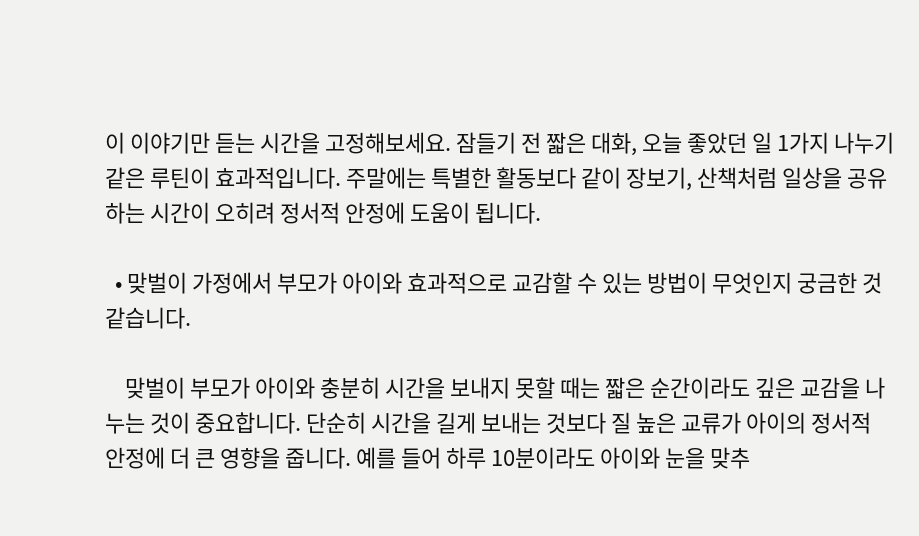이 이야기만 듣는 시간을 고정해보세요. 잠들기 전 짧은 대화, 오늘 좋았던 일 1가지 나누기 같은 루틴이 효과적입니다. 주말에는 특별한 활동보다 같이 장보기, 산책처럼 일상을 공유하는 시간이 오히려 정서적 안정에 도움이 됩니다.

  • 맞벌이 가정에서 부모가 아이와 효과적으로 교감할 수 있는 방법이 무엇인지 궁금한 것 같습니다.

    맞벌이 부모가 아이와 충분히 시간을 보내지 못할 때는 짧은 순간이라도 깊은 교감을 나누는 것이 중요합니다. 단순히 시간을 길게 보내는 것보다 질 높은 교류가 아이의 정서적 안정에 더 큰 영향을 줍니다. 예를 들어 하루 10분이라도 아이와 눈을 맞추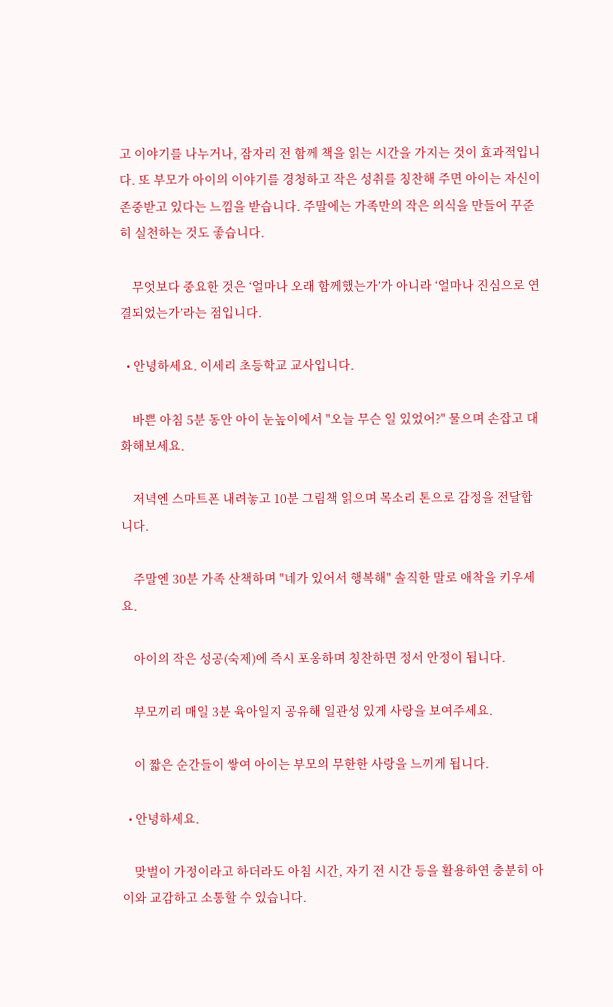고 이야기를 나누거나, 잠자리 전 함께 책을 읽는 시간을 가지는 것이 효과적입니다. 또 부모가 아이의 이야기를 경청하고 작은 성취를 칭찬해 주면 아이는 자신이 존중받고 있다는 느낌을 받습니다. 주말에는 가족만의 작은 의식을 만들어 꾸준히 실천하는 것도 좋습니다.

    무엇보다 중요한 것은 ‘얼마나 오래 함께했는가’가 아니라 ‘얼마나 진심으로 연결되었는가’라는 점입니다.

  • 안녕하세요. 이세리 초등학교 교사입니다.

    바쁜 아침 5분 동안 아이 눈높이에서 "오늘 무슨 일 있었어?" 물으며 손잡고 대화해보세요.

    저녁엔 스마트폰 내려놓고 10분 그림책 읽으며 목소리 톤으로 감정을 전달합니다.

    주말엔 30분 가족 산책하며 "네가 있어서 행복해" 솔직한 말로 애착을 키우세요.

    아이의 작은 성공(숙제)에 즉시 포옹하며 칭찬하면 정서 안정이 됩니다.

    부모끼리 매일 3분 육아일지 공유해 일관성 있게 사랑을 보여주세요.

    이 짧은 순간들이 쌓여 아이는 부모의 무한한 사랑을 느끼게 됩니다.

  • 안녕하세요.

    맞벌이 가정이라고 하더라도 아침 시간, 자기 전 시간 등을 활용하연 충분히 아이와 교감하고 소통할 수 있습니다.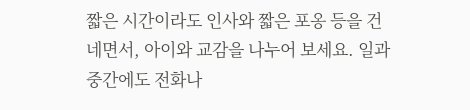짧은 시간이라도 인사와 짧은 포옹 등을 건네면서, 아이와 교감을 나누어 보세요. 일과 중간에도 전화나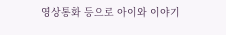영상통화 등으로 아이와 이야기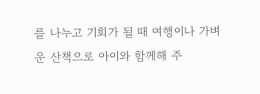를 나누고 기회가 될 때 여행이나 가벼운 산책으로 아이와 함께해 주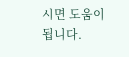시면 도움이 됩니다.